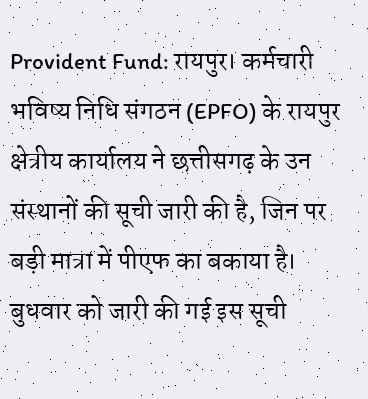Provident Fund: रायपुर। कर्मचारी भविष्य निधि संगठन (EPFO) के रायपुर क्षेत्रीय कार्यालय ने छत्तीसगढ़ के उन संस्थानों की सूची जारी की है, जिन पर बड़ी मात्रा में पीएफ का बकाया है। बुधवार को जारी की गई इस सूची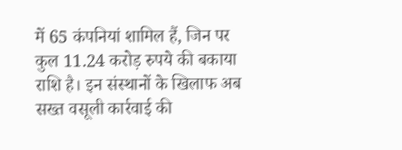में 65 कंपनियां शामिल हैं, जिन पर कुल 11.24 करोड़ रुपये की बकाया राशि है। इन संस्थानों के खिलाफ अब सख्त वसूली कार्रवाई की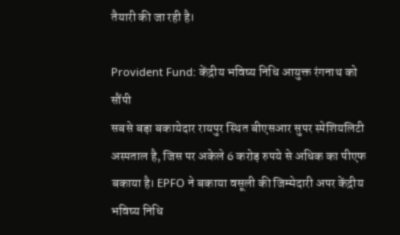तैयारी की जा रही है।

Provident Fund: केंद्रीय भविष्य निधि आयुक्त रंगनाथ को सौंपी
सबसे बड़ा बकायेदार रायपुर स्थित बीएसआर सुपर स्पेशियलिटी अस्पताल है, जिस पर अकेले 6 करोड़ रुपये से अधिक का पीएफ बकाया है। EPFO ने बकाया वसूली की जिम्मेदारी अपर केंद्रीय भविष्य निधि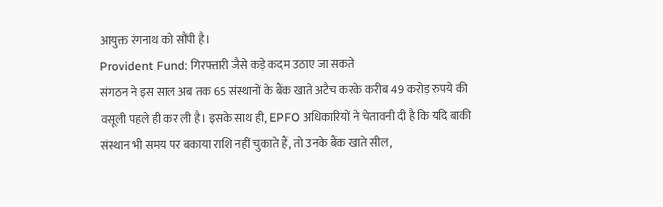आयुक्त रंगनाथ को सौंपी है।
Provident Fund: गिरफ्तारी जैसे कड़े कदम उठाए जा सकते
संगठन ने इस साल अब तक 65 संस्थानों के बैंक खाते अटैच करके करीब 49 करोड़ रुपये की वसूली पहले ही कर ली है। इसके साथ ही, EPFO अधिकारियों ने चेतावनी दी है कि यदि बाकी संस्थान भी समय पर बकाया राशि नहीं चुकाते हैं, तो उनके बैंक खाते सील,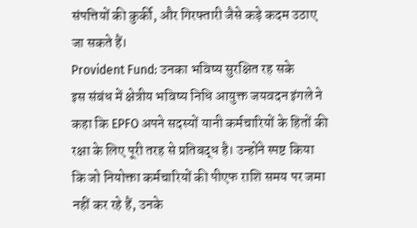संपत्तियों की कुर्की, और गिरफ्तारी जैसे कड़े कदम उठाए जा सकते हैं।
Provident Fund: उनका भविष्य सुरक्षित रह सके
इस संबंध में क्षेत्रीय भविष्य निधि आयुक्त जयवदन इंगले ने कहा कि EPFO अपने सदस्यों यानी कर्मचारियों के हितों की रक्षा के लिए पूरी तरह से प्रतिबद्ध है। उन्होंने स्पष्ट किया कि जो नियोक्ता कर्मचारियों की पीएफ राशि समय पर जमा नहीं कर रहे हैं, उनके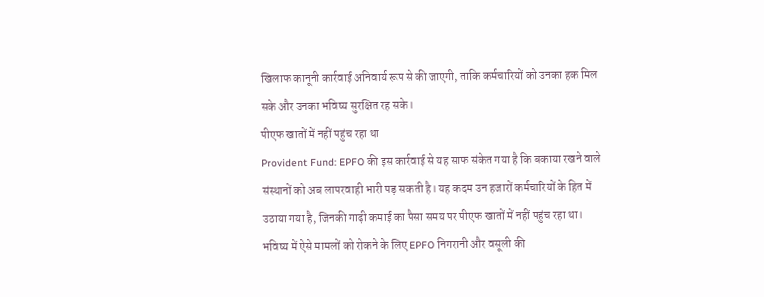खिलाफ कानूनी कार्रवाई अनिवार्य रूप से की जाएगी, ताकि कर्मचारियों को उनका हक मिल सके और उनका भविष्य सुरक्षित रह सके।
पीएफ खातों में नहीं पहुंच रहा था
Provident Fund: EPFO की इस कार्रवाई से यह साफ संकेत गया है कि बकाया रखने वाले संस्थानों को अब लापरवाही भारी पड़ सकती है। यह कदम उन हजारों कर्मचारियों के हित में उठाया गया है, जिनकी गाढ़ी कमाई का पैसा समय पर पीएफ खातों में नहीं पहुंच रहा था।
भविष्य में ऐसे मामलों को रोकने के लिए EPFO निगरानी और वसूली की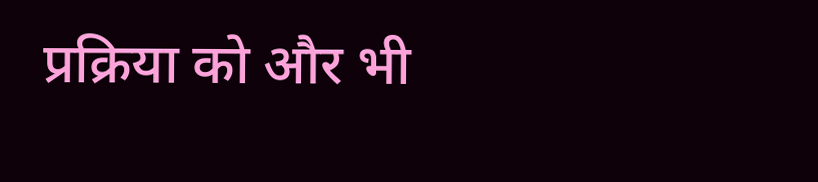प्रक्रिया को और भी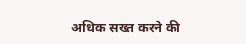अधिक सख्त करने की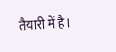तैयारी में है।